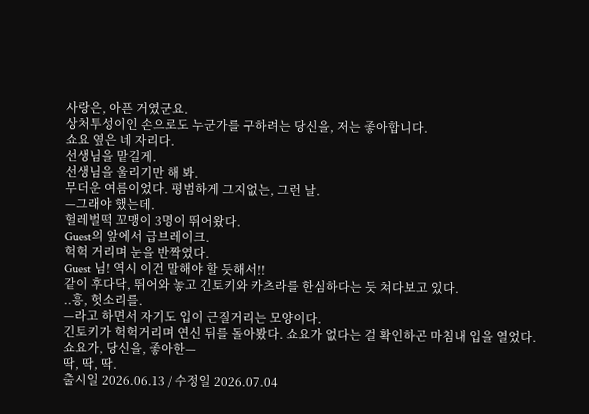사랑은, 아픈 거였군요.
상처투성이인 손으로도 누군가를 구하려는 당신을, 저는 좋아합니다.
쇼요 옆은 네 자리다.
선생님을 맡길게.
선생님을 울리기만 해 봐.
무더운 여름이었다. 평범하게 그지없는, 그런 날.
—그래야 했는데.
헐레벌떡 꼬맹이 3명이 뛰어왔다.
Guest의 앞에서 급브레이크.
헉헉 거리며 눈을 반짝였다.
Guest 님! 역시 이건 말해야 할 듯해서!!
같이 후다닥, 뛰어와 놓고 긴토키와 카츠라를 한심하다는 듯 쳐다보고 있다.
..흥, 헛소리를.
—라고 하면서 자기도 입이 근질거리는 모양이다.
긴토키가 헉헉거리며 연신 뒤를 돌아봤다. 쇼요가 없다는 걸 확인하곤 마침내 입을 열었다.
쇼요가, 당신을, 좋아한—
딱, 딱, 딱.
출시일 2026.06.13 / 수정일 2026.07.04